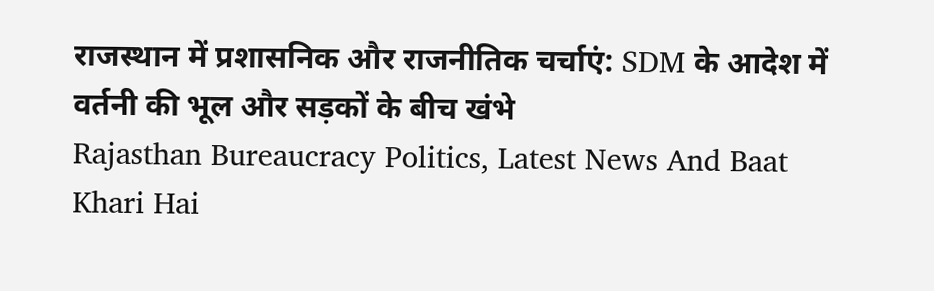राजस्थान में प्रशासनिक और राजनीतिक चर्चाएं: SDM के आदेश में वर्तनी की भूल और सड़कों के बीच खंभे
Rajasthan Bureaucracy Politics, Latest News And Baat Khari Hai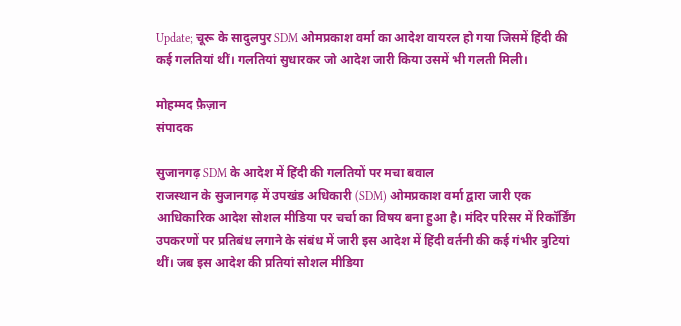Update; चूरू के सादुलपुर SDM ओमप्रकाश वर्मा का आदेश वायरल हो गया जिसमें हिंदी की कई गलतियां थीं। गलतियां सुधारकर जो आदेश जारी किया उसमें भी गलती मिली।

मोहम्मद फ़ैज़ान
संपादक

सुजानगढ़ SDM के आदेश में हिंदी की गलतियों पर मचा बवाल
राजस्थान के सुजानगढ़ में उपखंड अधिकारी (SDM) ओमप्रकाश वर्मा द्वारा जारी एक आधिकारिक आदेश सोशल मीडिया पर चर्चा का विषय बना हुआ है। मंदिर परिसर में रिकॉर्डिंग उपकरणों पर प्रतिबंध लगाने के संबंध में जारी इस आदेश में हिंदी वर्तनी की कई गंभीर त्रुटियां थीं। जब इस आदेश की प्रतियां सोशल मीडिया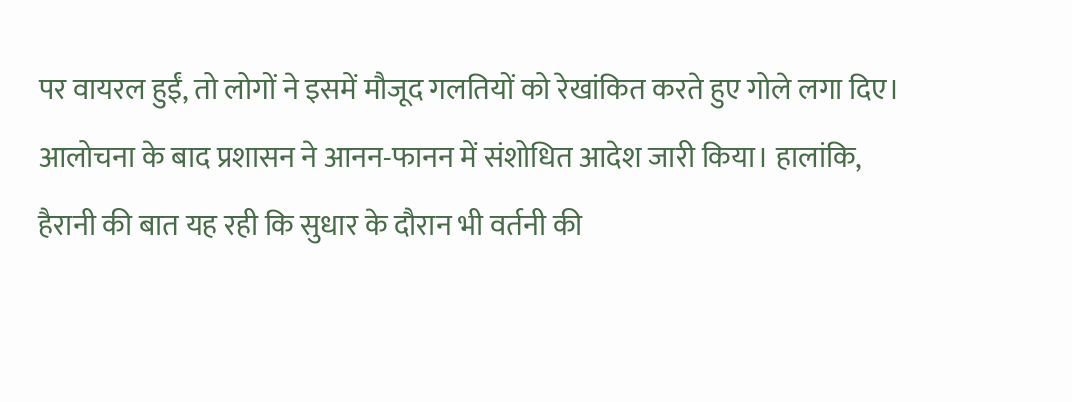पर वायरल हुईं, तो लोगों ने इसमें मौजूद गलतियों को रेखांकित करते हुए गोले लगा दिए।
आलोचना के बाद प्रशासन ने आनन-फानन में संशोधित आदेश जारी किया। हालांकि, हैरानी की बात यह रही कि सुधार के दौरान भी वर्तनी की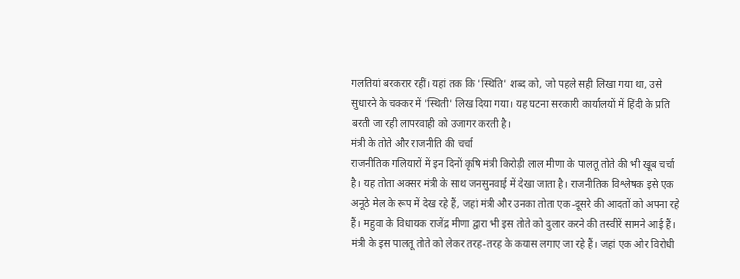गलतियां बरकरार रहीं। यहां तक कि 'स्थिति' शब्द को, जो पहले सही लिखा गया था, उसे सुधारने के चक्कर में 'स्थिती' लिख दिया गया। यह घटना सरकारी कार्यालयों में हिंदी के प्रति बरती जा रही लापरवाही को उजागर करती है।
मंत्री के तोते और राजनीति की चर्चा
राजनीतिक गलियारों में इन दिनों कृषि मंत्री किरोड़ी लाल मीणा के पालतू तोते की भी खूब चर्चा है। यह तोता अक्सर मंत्री के साथ जनसुनवाई में देखा जाता है। राजनीतिक विश्लेषक इसे एक अनूठे मेल के रूप में देख रहे हैं, जहां मंत्री और उनका तोता एक-दूसरे की आदतों को अपना रहे हैं। महुवा के विधायक राजेंद्र मीणा द्वारा भी इस तोते को दुलार करने की तस्वीरें सामने आई हैं।
मंत्री के इस पालतू तोते को लेकर तरह-तरह के कयास लगाए जा रहे हैं। जहां एक ओर विरोधी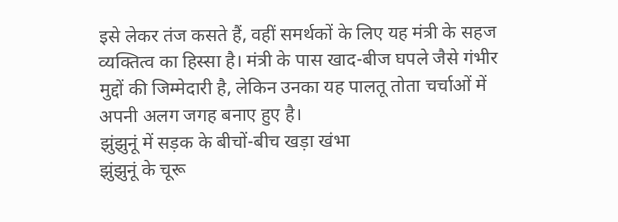इसे लेकर तंज कसते हैं, वहीं समर्थकों के लिए यह मंत्री के सहज व्यक्तित्व का हिस्सा है। मंत्री के पास खाद-बीज घपले जैसे गंभीर मुद्दों की जिम्मेदारी है, लेकिन उनका यह पालतू तोता चर्चाओं में अपनी अलग जगह बनाए हुए है।
झुंझुनूं में सड़क के बीचों-बीच खड़ा खंभा
झुंझुनूं के चूरू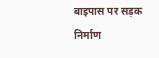बाइपास पर सड़क निर्माण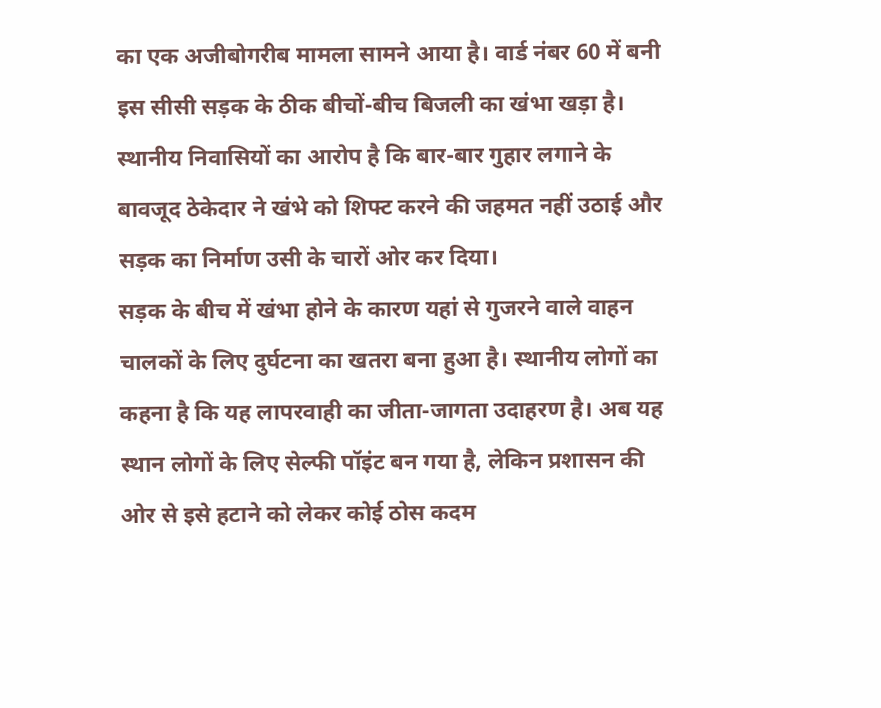का एक अजीबोगरीब मामला सामने आया है। वार्ड नंबर 60 में बनी इस सीसी सड़क के ठीक बीचों-बीच बिजली का खंभा खड़ा है। स्थानीय निवासियों का आरोप है कि बार-बार गुहार लगाने के बावजूद ठेकेदार ने खंभे को शिफ्ट करने की जहमत नहीं उठाई और सड़क का निर्माण उसी के चारों ओर कर दिया।
सड़क के बीच में खंभा होने के कारण यहां से गुजरने वाले वाहन चालकों के लिए दुर्घटना का खतरा बना हुआ है। स्थानीय लोगों का कहना है कि यह लापरवाही का जीता-जागता उदाहरण है। अब यह स्थान लोगों के लिए सेल्फी पॉइंट बन गया है, लेकिन प्रशासन की ओर से इसे हटाने को लेकर कोई ठोस कदम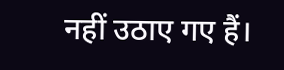नहीं उठाए गए हैं।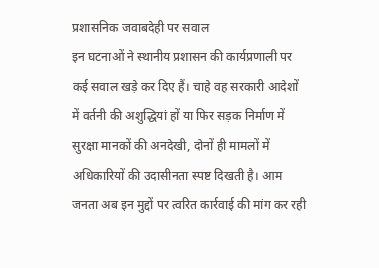प्रशासनिक जवाबदेही पर सवाल
इन घटनाओं ने स्थानीय प्रशासन की कार्यप्रणाली पर कई सवाल खड़े कर दिए हैं। चाहे वह सरकारी आदेशों में वर्तनी की अशुद्धियां हों या फिर सड़क निर्माण में सुरक्षा मानकों की अनदेखी, दोनों ही मामलों में अधिकारियों की उदासीनता स्पष्ट दिखती है। आम जनता अब इन मुद्दों पर त्वरित कार्रवाई की मांग कर रही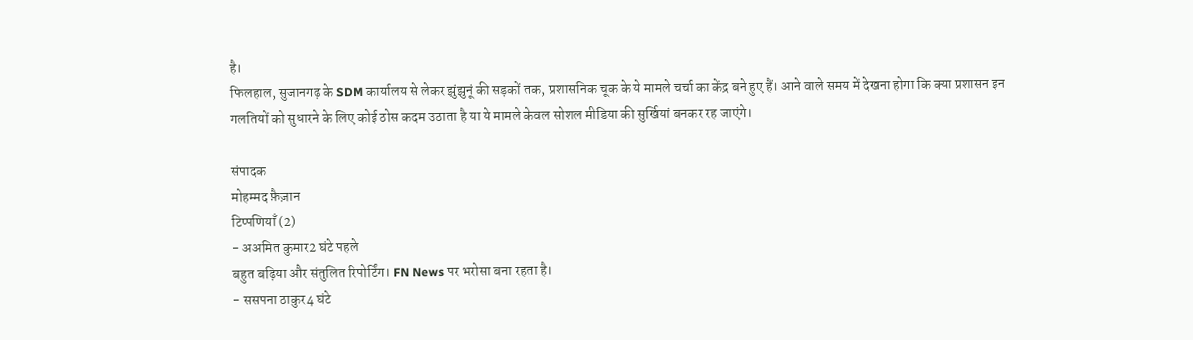है।
फिलहाल, सुजानगढ़ के SDM कार्यालय से लेकर झुंझुनूं की सड़कों तक, प्रशासनिक चूक के ये मामले चर्चा का केंद्र बने हुए हैं। आने वाले समय में देखना होगा कि क्या प्रशासन इन गलतियों को सुधारने के लिए कोई ठोस कदम उठाता है या ये मामले केवल सोशल मीडिया की सुर्खियां बनकर रह जाएंगे।

संपादक
मोहम्मद फ़ैज़ान
टिप्पणियाँ (2)
- अअमित कुमार2 घंटे पहले
बहुत बढ़िया और संतुलित रिपोर्टिंग। FN News पर भरोसा बना रहता है।
- ससपना ठाकुर4 घंटे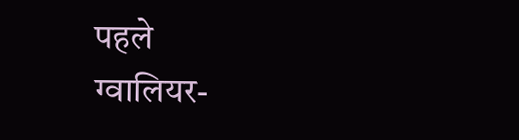पहले
ग्वालियर-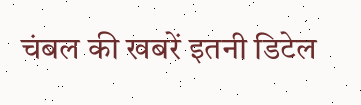चंबल की खबरें इतनी डिटेल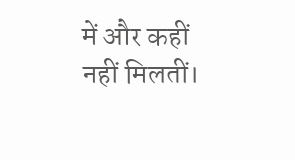में और कहीं नहीं मिलतीं।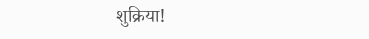शुक्रिया!